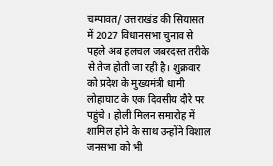चम्पावत/ उत्तराखंड की सियासत में 2027 विधानसभा चुनाव से पहले अब हलचल जबरदस्त तरीके से तेज होती जा रही है। शुक्रवार को प्रदेश के मुख्यमंत्री धामी लोहाघाट के एक दिवसीय दौरे पर पहुंचे । होली मिलन समारोह में शामिल होने के साथ उन्होंने विशाल जनसभा को भी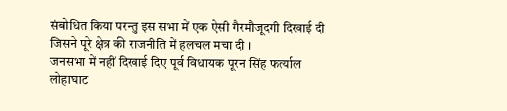संबोधित किया परन्तु इस सभा में एक ऐसी गैरमौजूदगी दिखाई दी जिसने पूरे क्षेत्र की राजनीति में हलचल मचा दी ।
जनसभा में नहीं दिखाई दिए पूर्व विधायक पूरन सिंह फर्त्याल
लोहाघाट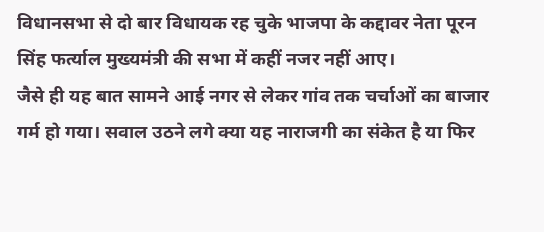विधानसभा से दो बार विधायक रह चुके भाजपा के कद्दावर नेता पूरन सिंह फर्त्याल मुख्यमंत्री की सभा में कहीं नजर नहीं आए।
जैसे ही यह बात सामने आई नगर से लेकर गांव तक चर्चाओं का बाजार गर्म हो गया। सवाल उठने लगे क्या यह नाराजगी का संकेत है या फिर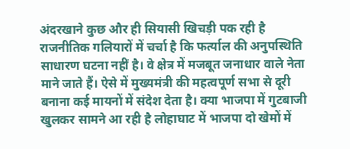अंदरखाने कुछ और ही सियासी खिचड़ी पक रही है राजनीतिक गलियारों में चर्चा है कि फर्त्याल की अनुपस्थिति साधारण घटना नहीं है। वे क्षेत्र में मजबूत जनाधार वाले नेता माने जाते हैं। ऐसे में मुख्यमंत्री की महत्वपूर्ण सभा से दूरी बनाना कई मायनों में संदेश देता है। क्या भाजपा में गुटबाजी खुलकर सामने आ रही है लोहाघाट में भाजपा दो खेमों में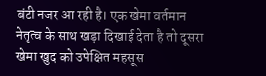बंटी नजर आ रही है। एक खेमा वर्तमान नेतृत्व के साथ खड़ा दिखाई देता है तो दूसरा खेमा खुद को उपेक्षित महसूस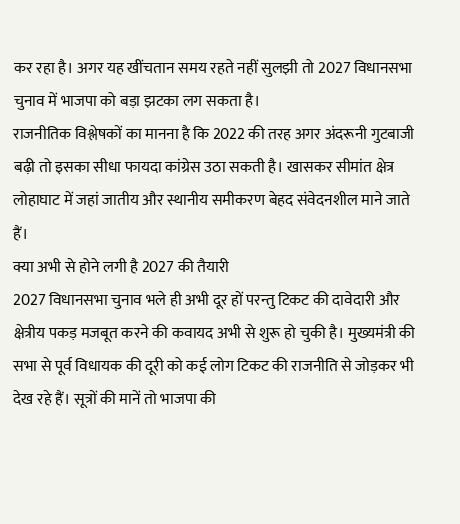कर रहा है। अगर यह खींचतान समय रहते नहीं सुलझी तो 2027 विधानसभा चुनाव में भाजपा को बड़ा झटका लग सकता है।
राजनीतिक विश्लेषकों का मानना है कि 2022 की तरह अगर अंदरूनी गुटबाजी बढ़ी तो इसका सीधा फायदा कांग्रेस उठा सकती है। खासकर सीमांत क्षेत्र लोहाघाट में जहां जातीय और स्थानीय समीकरण बेहद संवेदनशील माने जाते हैं।
क्या अभी से होने लगी है 2027 की तैयारी
2027 विधानसभा चुनाव भले ही अभी दूर हों परन्तु टिकट की दावेदारी और क्षेत्रीय पकड़ मजबूत करने की कवायद अभी से शुरू हो चुकी है। मुख्यमंत्री की सभा से पूर्व विधायक की दूरी को कई लोग टिकट की राजनीति से जोड़कर भी देख रहे हैं। सूत्रों की मानें तो भाजपा की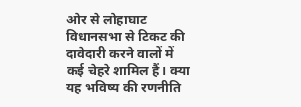ओर से लोहाघाट विधानसभा से टिकट की दावेदारी करने वालों में कई चेहरे शामिल हैं। क्या यह भविष्य की रणनीति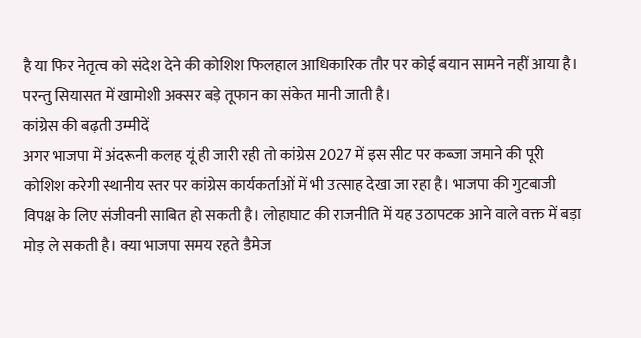है या फिर नेतृत्व को संदेश देने की कोशिश फिलहाल आधिकारिक तौर पर कोई बयान सामने नहीं आया है।
परन्तु सियासत में खामोशी अक्सर बड़े तूफान का संकेत मानी जाती है।
कांग्रेस की बढ़ती उम्मीदें
अगर भाजपा में अंदरूनी कलह यूं ही जारी रही तो कांग्रेस 2027 में इस सीट पर कब्जा जमाने की पूरी कोशिश करेगी स्थानीय स्तर पर कांग्रेस कार्यकर्ताओं में भी उत्साह देखा जा रहा है। भाजपा की गुटबाजी विपक्ष के लिए संजीवनी साबित हो सकती है। लोहाघाट की राजनीति में यह उठापटक आने वाले वक्त में बड़ा मोड़ ले सकती है। क्या भाजपा समय रहते डैमेज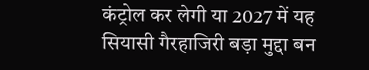कंट्रोल कर लेगी या 2027 में यह सियासी गैरहाजिरी बड़ा मुद्दा बन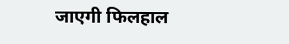जाएगी फिलहाल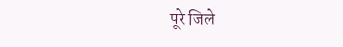पूरे जिले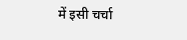में इसी चर्चा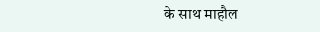के साथ माहौल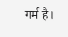गर्म है।